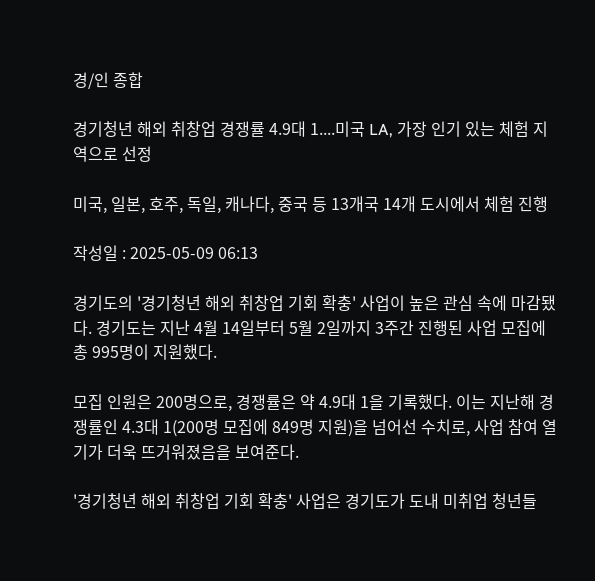경/인 종합

경기청년 해외 취창업 경쟁률 4.9대 1....미국 LA, 가장 인기 있는 체험 지역으로 선정

미국, 일본, 호주, 독일, 캐나다, 중국 등 13개국 14개 도시에서 체험 진행

작성일 : 2025-05-09 06:13

경기도의 '경기청년 해외 취창업 기회 확충' 사업이 높은 관심 속에 마감됐다. 경기도는 지난 4월 14일부터 5월 2일까지 3주간 진행된 사업 모집에 총 995명이 지원했다.

모집 인원은 200명으로, 경쟁률은 약 4.9대 1을 기록했다. 이는 지난해 경쟁률인 4.3대 1(200명 모집에 849명 지원)을 넘어선 수치로, 사업 참여 열기가 더욱 뜨거워졌음을 보여준다.

'경기청년 해외 취창업 기회 확충' 사업은 경기도가 도내 미취업 청년들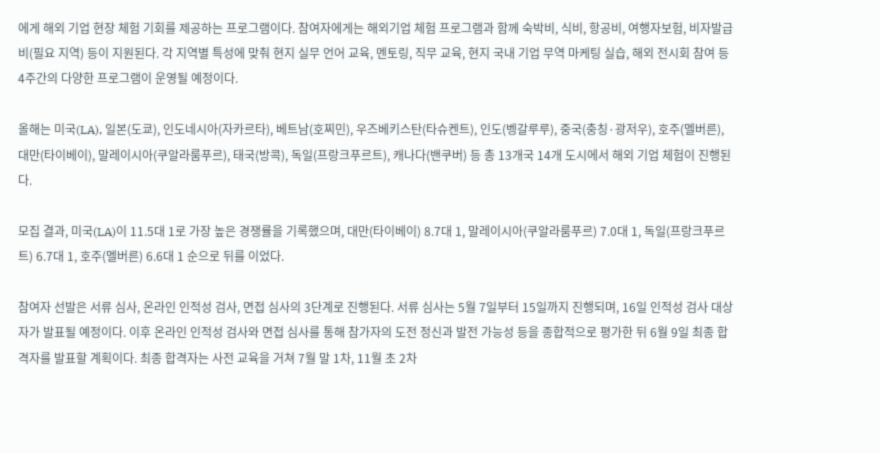에게 해외 기업 현장 체험 기회를 제공하는 프로그램이다. 참여자에게는 해외기업 체험 프로그램과 함께 숙박비, 식비, 항공비, 여행자보험, 비자발급비(필요 지역) 등이 지원된다. 각 지역별 특성에 맞춰 현지 실무 언어 교육, 멘토링, 직무 교육, 현지 국내 기업 무역 마케팅 실습, 해외 전시회 참여 등 4주간의 다양한 프로그램이 운영될 예정이다.

올해는 미국(LA), 일본(도쿄), 인도네시아(자카르타), 베트남(호찌민), 우즈베키스탄(타슈켄트), 인도(벵갈루루), 중국(충칭·광저우), 호주(멜버른), 대만(타이베이), 말레이시아(쿠알라룸푸르), 태국(방콕), 독일(프랑크푸르트), 캐나다(밴쿠버) 등 총 13개국 14개 도시에서 해외 기업 체험이 진행된다.

모집 결과, 미국(LA)이 11.5대 1로 가장 높은 경쟁률을 기록했으며, 대만(타이베이) 8.7대 1, 말레이시아(쿠알라룸푸르) 7.0대 1, 독일(프랑크푸르트) 6.7대 1, 호주(멜버른) 6.6대 1 순으로 뒤를 이었다.

참여자 선발은 서류 심사, 온라인 인적성 검사, 면접 심사의 3단계로 진행된다. 서류 심사는 5월 7일부터 15일까지 진행되며, 16일 인적성 검사 대상자가 발표될 예정이다. 이후 온라인 인적성 검사와 면접 심사를 통해 참가자의 도전 정신과 발전 가능성 등을 종합적으로 평가한 뒤 6월 9일 최종 합격자를 발표할 계획이다. 최종 합격자는 사전 교육을 거쳐 7월 말 1차, 11월 초 2차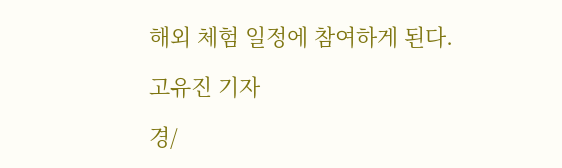해외 체험 일정에 참여하게 된다.

고유진 기자

경/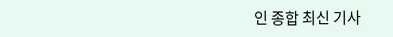인 종합 최신 기사